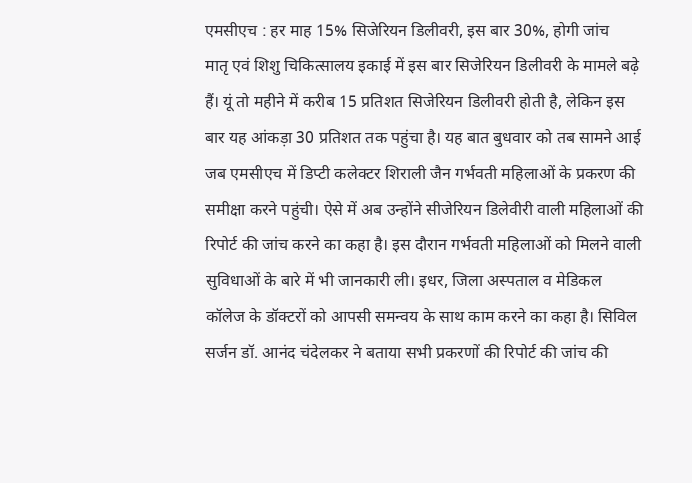एमसीएच : हर माह 15% सिजेरियन डिलीवरी, इस बार 30%, होगी जांच
मातृ एवं शिशु चिकित्सालय इकाई में इस बार सिजेरियन डिलीवरी के मामले बढ़े हैं। यूं तो महीने में करीब 15 प्रतिशत सिजेरियन डिलीवरी होती है, लेकिन इस बार यह आंकड़ा 30 प्रतिशत तक पहुंचा है। यह बात बुधवार को तब सामने आई जब एमसीएच में डिप्टी कलेक्टर शिराली जैन गर्भवती महिलाओं के प्रकरण की समीक्षा करने पहुंची। ऐसे में अब उन्होंने सीजेरियन डिलेवीरी वाली महिलाओं की रिपोर्ट की जांच करने का कहा है। इस दौरान गर्भवती महिलाओं को मिलने वाली सुविधाओं के बारे में भी जानकारी ली। इधर, जिला अस्पताल व मेडिकल कॉलेज के डॉक्टरों को आपसी समन्वय के साथ काम करने का कहा है। सिविल सर्जन डॉ. आनंद चंदेलकर ने बताया सभी प्रकरणों की रिपोर्ट की जांच की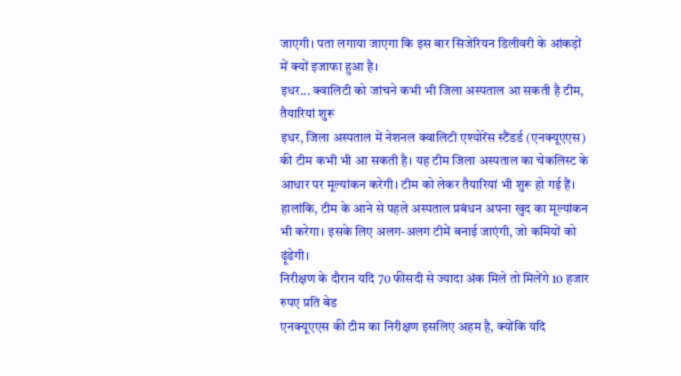जाएगी। पता लगाया जाएगा कि इस बार सिजेरियन डिलीवरी के आंकड़ों में क्यों इजाफा हुआ है।
इधर... क्वालिटी को जांचने कभी भी जिला अस्पताल आ सकती है टीम, तैयारियां शुरू
इधर, जिला अस्पताल में नेशनल क्वालिटी एश्योरेंस स्टैंडर्ड (एनक्यूएएस) की टीम कभी भी आ सकती है। यह टीम जिला अस्पताल का चेकलिस्ट के आधार पर मूल्यांकन करेगी। टीम को लेकर तैयारियां भी शुरू हो गई हैं। हालांकि, टीम के आने से पहले अस्पताल प्रबंधन अपना खुद का मूल्यांकन भी करेगा। इसके लिए अलग-अलग टीमें बनाई जाएंगी, जो कमियों को ढ़ूंढेगी।
निरीक्षण के दौरान यदि 70 फीसदी से ज्यादा अंक मिले तो मिलेंगे 10 हजार रुपए प्रति बेड
एनक्यूएएस की टीम का निरीक्षण इसलिए अहम है, क्योंकि यदि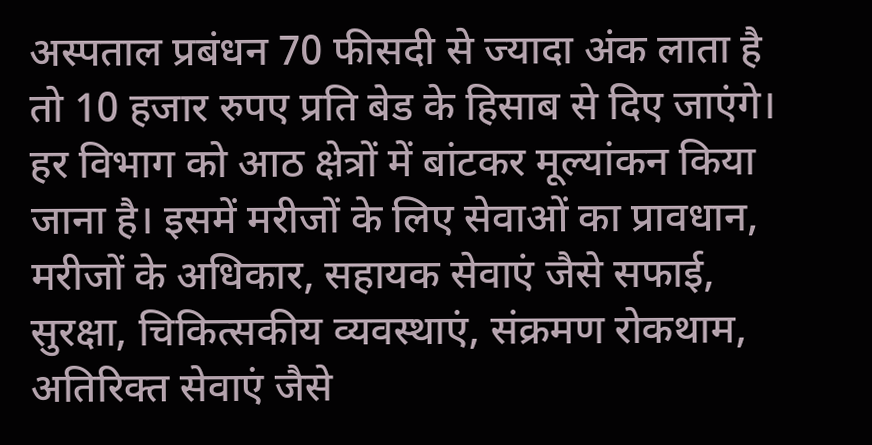अस्पताल प्रबंधन 70 फीसदी से ज्यादा अंक लाता है तो 10 हजार रुपए प्रति बेड के हिसाब से दिए जाएंगे। हर विभाग को आठ क्षेत्रों में बांटकर मूल्यांकन किया जाना है। इसमें मरीजों के लिए सेवाओं का प्रावधान, मरीजों के अधिकार, सहायक सेवाएं जैसे सफाई, सुरक्षा, चिकित्सकीय व्यवस्थाएं, संक्रमण रोकथाम, अतिरिक्त सेवाएं जैसे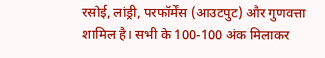रसोई, लांड्री, परफॉर्मेंस (आउटपुट) और गुणवत्ता शामिल है। सभी के 100-100 अंक मिलाकर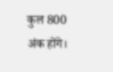कुल 800 अंक होंगे।